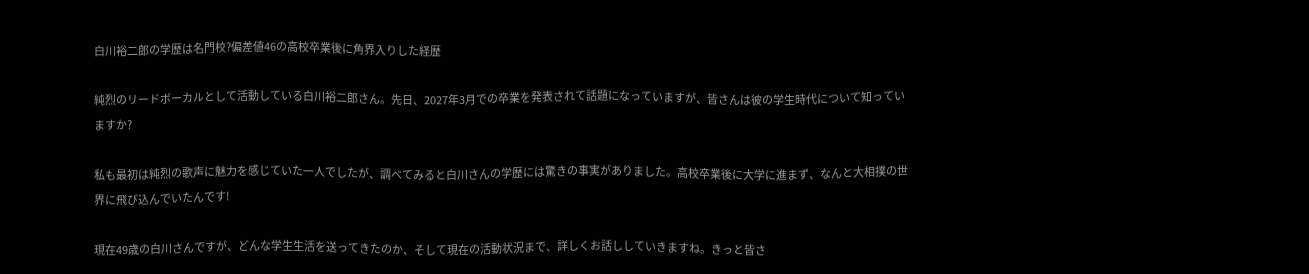白川裕二郎の学歴は名門校?偏差値46の高校卒業後に角界入りした経歴

純烈のリードボーカルとして活動している白川裕二郎さん。先日、2027年3月での卒業を発表されて話題になっていますが、皆さんは彼の学生時代について知っていますか?

私も最初は純烈の歌声に魅力を感じていた一人でしたが、調べてみると白川さんの学歴には驚きの事実がありました。高校卒業後に大学に進まず、なんと大相撲の世界に飛び込んでいたんです!

現在49歳の白川さんですが、どんな学生生活を送ってきたのか、そして現在の活動状況まで、詳しくお話ししていきますね。きっと皆さ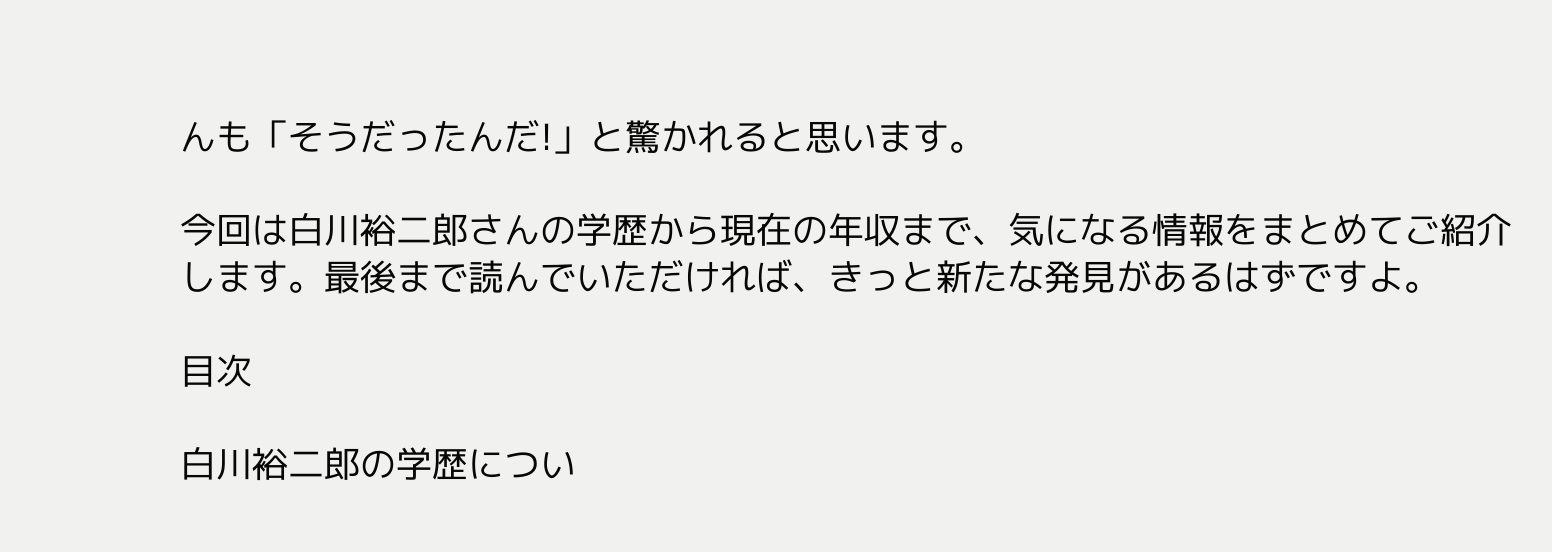んも「そうだったんだ!」と驚かれると思います。

今回は白川裕二郎さんの学歴から現在の年収まで、気になる情報をまとめてご紹介します。最後まで読んでいただければ、きっと新たな発見があるはずですよ。

目次

白川裕二郎の学歴につい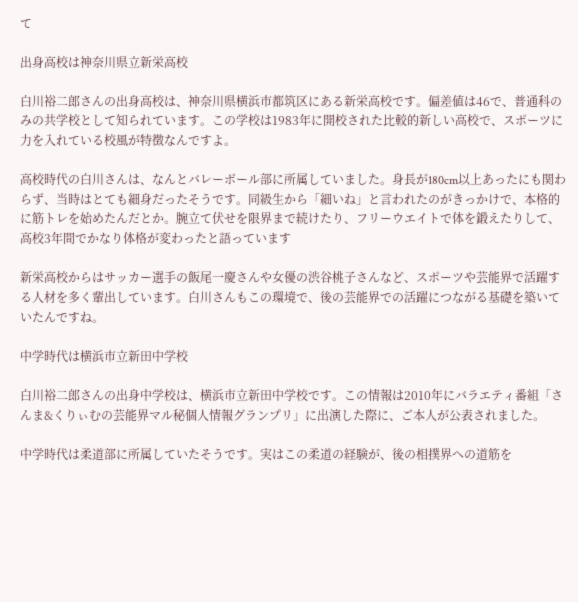て

出身高校は神奈川県立新栄高校

白川裕二郎さんの出身高校は、神奈川県横浜市都筑区にある新栄高校です。偏差値は46で、普通科のみの共学校として知られています。この学校は1983年に開校された比較的新しい高校で、スポーツに力を入れている校風が特徴なんですよ。

高校時代の白川さんは、なんとバレーボール部に所属していました。身長が180cm以上あったにも関わらず、当時はとても細身だったそうです。同級生から「細いね」と言われたのがきっかけで、本格的に筋トレを始めたんだとか。腕立て伏せを限界まで続けたり、フリーウエイトで体を鍛えたりして、高校3年間でかなり体格が変わったと語っています

新栄高校からはサッカー選手の飯尾一慶さんや女優の渋谷桃子さんなど、スポーツや芸能界で活躍する人材を多く輩出しています。白川さんもこの環境で、後の芸能界での活躍につながる基礎を築いていたんですね。

中学時代は横浜市立新田中学校

白川裕二郎さんの出身中学校は、横浜市立新田中学校です。この情報は2010年にバラエティ番組「さんま&くりぃむの芸能界マル秘個人情報グランプリ」に出演した際に、ご本人が公表されました。

中学時代は柔道部に所属していたそうです。実はこの柔道の経験が、後の相撲界への道筋を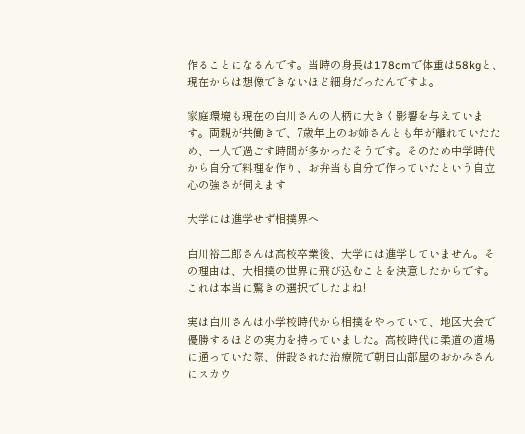作ることになるんです。当時の身長は178cmで体重は58kgと、現在からは想像できないほど細身だったんですよ。

家庭環境も現在の白川さんの人柄に大きく影響を与えています。両親が共働きで、7歳年上のお姉さんとも年が離れていたため、一人で過ごす時間が多かったそうです。そのため中学時代から自分で料理を作り、お弁当も自分で作っていたという自立心の強さが伺えます

大学には進学せず相撲界へ

白川裕二郎さんは高校卒業後、大学には進学していません。その理由は、大相撲の世界に飛び込むことを決意したからです。これは本当に驚きの選択でしたよね!

実は白川さんは小学校時代から相撲をやっていて、地区大会で優勝するほどの実力を持っていました。高校時代に柔道の道場に通っていた際、併設された治療院で朝日山部屋のおかみさんにスカウ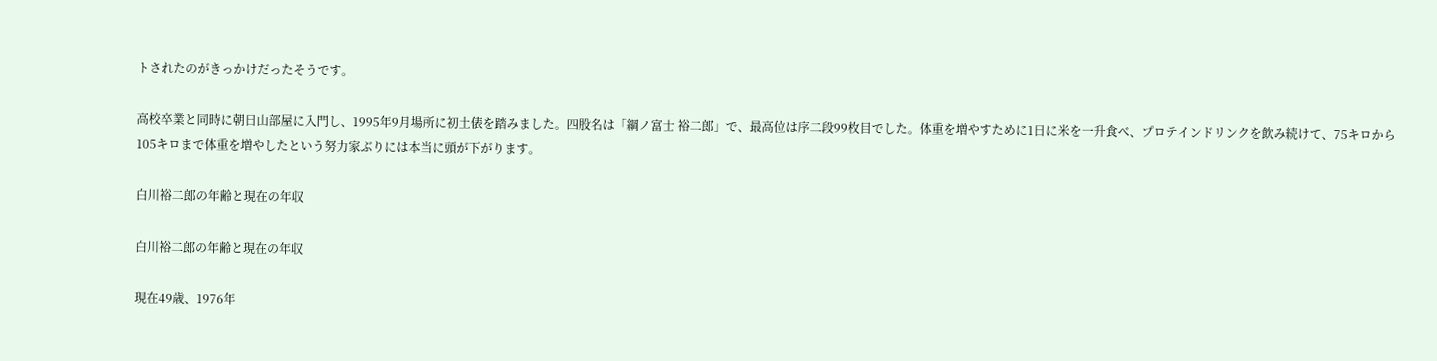トされたのがきっかけだったそうです。

高校卒業と同時に朝日山部屋に入門し、1995年9月場所に初土俵を踏みました。四股名は「綱ノ富士 裕二郎」で、最高位は序二段99枚目でした。体重を増やすために1日に米を一升食べ、プロテインドリンクを飲み続けて、75キロから105キロまで体重を増やしたという努力家ぶりには本当に頭が下がります。

白川裕二郎の年齢と現在の年収

白川裕二郎の年齢と現在の年収

現在49歳、1976年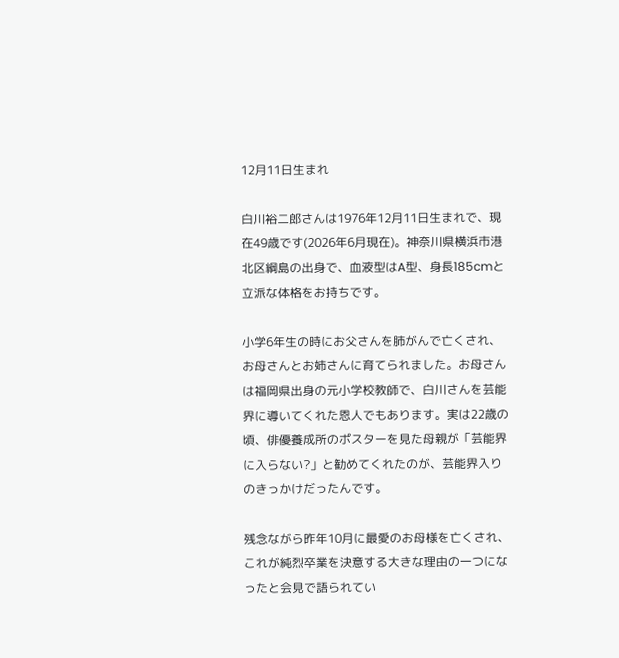12月11日生まれ

白川裕二郎さんは1976年12月11日生まれで、現在49歳です(2026年6月現在)。神奈川県横浜市港北区綱島の出身で、血液型はA型、身長185cmと立派な体格をお持ちです。

小学6年生の時にお父さんを肺がんで亡くされ、お母さんとお姉さんに育てられました。お母さんは福岡県出身の元小学校教師で、白川さんを芸能界に導いてくれた恩人でもあります。実は22歳の頃、俳優養成所のポスターを見た母親が「芸能界に入らない?」と勧めてくれたのが、芸能界入りのきっかけだったんです。

残念ながら昨年10月に最愛のお母様を亡くされ、これが純烈卒業を決意する大きな理由の一つになったと会見で語られてい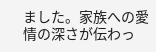ました。家族への愛情の深さが伝わっ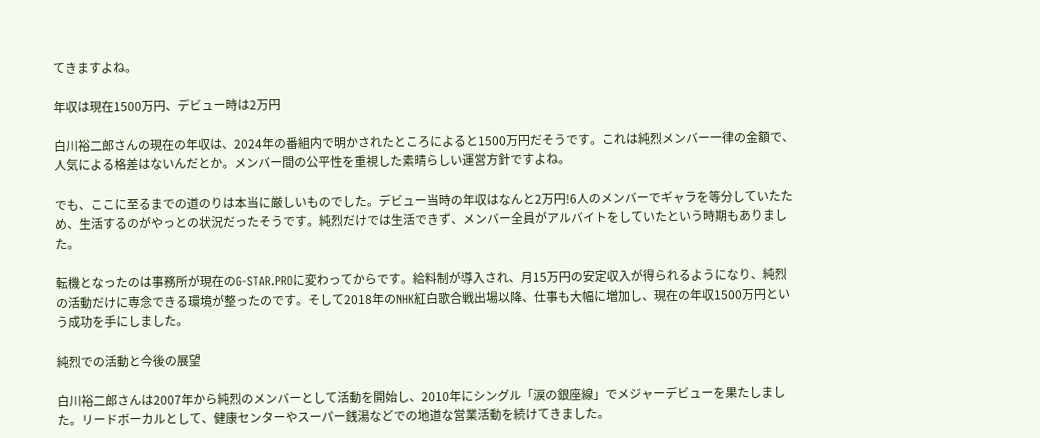てきますよね。

年収は現在1500万円、デビュー時は2万円

白川裕二郎さんの現在の年収は、2024年の番組内で明かされたところによると1500万円だそうです。これは純烈メンバー一律の金額で、人気による格差はないんだとか。メンバー間の公平性を重視した素晴らしい運営方針ですよね。

でも、ここに至るまでの道のりは本当に厳しいものでした。デビュー当時の年収はなんと2万円!6人のメンバーでギャラを等分していたため、生活するのがやっとの状況だったそうです。純烈だけでは生活できず、メンバー全員がアルバイトをしていたという時期もありました。

転機となったのは事務所が現在のG-STAR.PROに変わってからです。給料制が導入され、月15万円の安定収入が得られるようになり、純烈の活動だけに専念できる環境が整ったのです。そして2018年のNHK紅白歌合戦出場以降、仕事も大幅に増加し、現在の年収1500万円という成功を手にしました。

純烈での活動と今後の展望

白川裕二郎さんは2007年から純烈のメンバーとして活動を開始し、2010年にシングル「涙の銀座線」でメジャーデビューを果たしました。リードボーカルとして、健康センターやスーパー銭湯などでの地道な営業活動を続けてきました。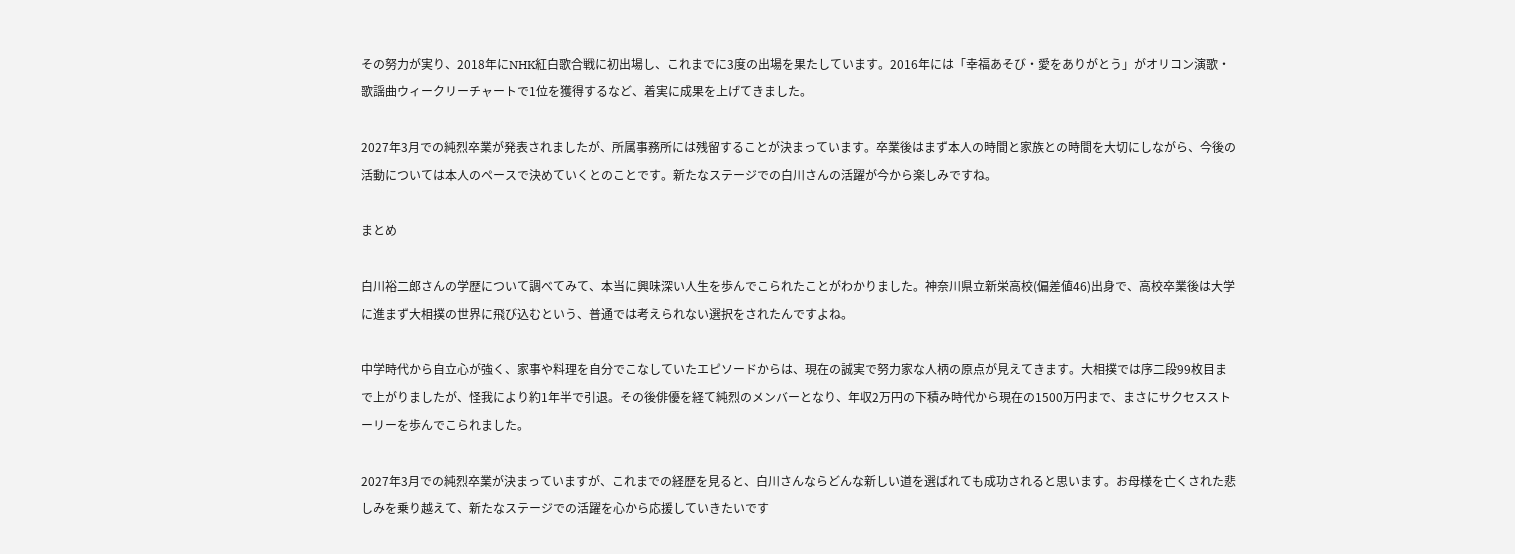その努力が実り、2018年にNHK紅白歌合戦に初出場し、これまでに3度の出場を果たしています。2016年には「幸福あそび・愛をありがとう」がオリコン演歌・歌謡曲ウィークリーチャートで1位を獲得するなど、着実に成果を上げてきました。

2027年3月での純烈卒業が発表されましたが、所属事務所には残留することが決まっています。卒業後はまず本人の時間と家族との時間を大切にしながら、今後の活動については本人のペースで決めていくとのことです。新たなステージでの白川さんの活躍が今から楽しみですね。

まとめ

白川裕二郎さんの学歴について調べてみて、本当に興味深い人生を歩んでこられたことがわかりました。神奈川県立新栄高校(偏差値46)出身で、高校卒業後は大学に進まず大相撲の世界に飛び込むという、普通では考えられない選択をされたんですよね。

中学時代から自立心が強く、家事や料理を自分でこなしていたエピソードからは、現在の誠実で努力家な人柄の原点が見えてきます。大相撲では序二段99枚目まで上がりましたが、怪我により約1年半で引退。その後俳優を経て純烈のメンバーとなり、年収2万円の下積み時代から現在の1500万円まで、まさにサクセスストーリーを歩んでこられました。

2027年3月での純烈卒業が決まっていますが、これまでの経歴を見ると、白川さんならどんな新しい道を選ばれても成功されると思います。お母様を亡くされた悲しみを乗り越えて、新たなステージでの活躍を心から応援していきたいです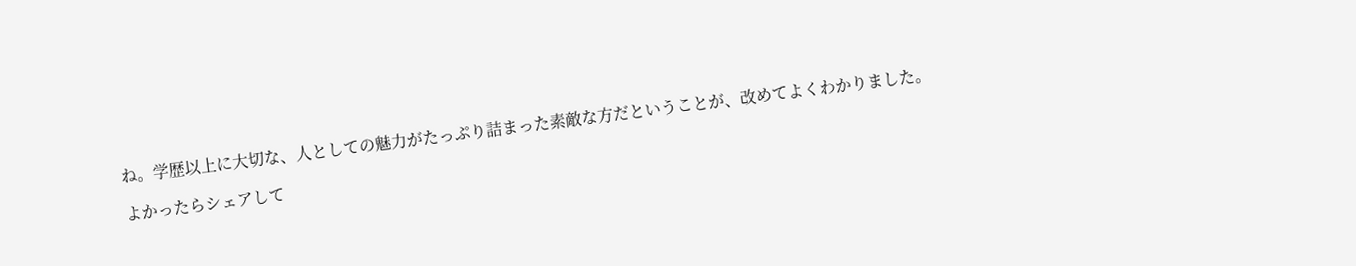ね。学歴以上に大切な、人としての魅力がたっぷり詰まった素敵な方だということが、改めてよくわかりました。

よかったらシェアして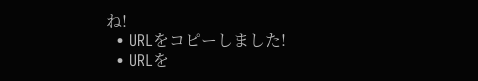ね!
  • URLをコピーしました!
  • URLを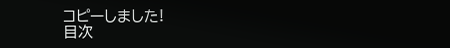コピーしました!
目次